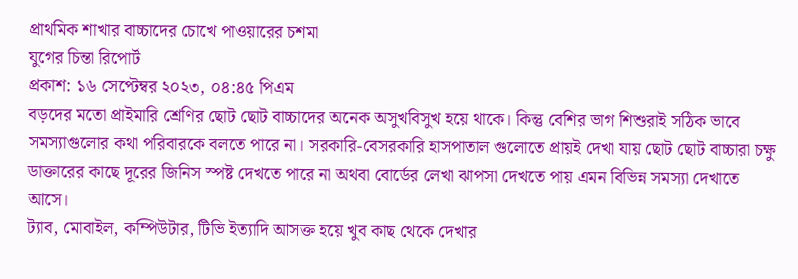প্রাথমিক শাখার বাচ্চাদের চোখে পাওয়ারের চশমা
যুগের চিন্তা রিপোর্ট
প্রকাশ: ১৬ সেপ্টেম্বর ২০২৩, ০৪:৪৫ পিএম
বড়দের মতো প্রাইমারি শ্রেণির ছোট ছোট বাচ্চাদের অনেক অসুখবিসুখ হয়ে থাকে। কিন্তু বেশির ভাগ শিশুরাই সঠিক ভাবে সমস্যাগুলোর কথা পরিবারকে বলতে পারে না। সরকারি-বেসরকারি হাসপাতাল গুলোতে প্রায়ই দেখা যায় ছোট ছোট বাচ্চারা চক্ষু ডাক্তারের কাছে দূরের জিনিস স্পষ্ট দেখতে পারে না অথবা বোর্ডের লেখা ঝাপসা দেখতে পায় এমন বিভিন্ন সমস্যা দেখাতে আসে।
ট্যাব, মোবাইল, কম্পিউটার, টিভি ইত্যাদি আসক্ত হয়ে খুব কাছ থেকে দেখার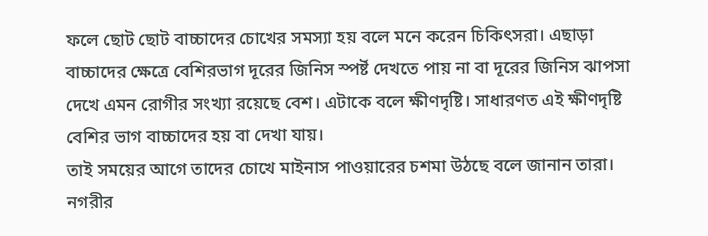ফলে ছোট ছোট বাচ্চাদের চোখের সমস্যা হয় বলে মনে করেন চিকিৎসরা। এছাড়া বাচ্চাদের ক্ষেত্রে বেশিরভাগ দূরের জিনিস স্পর্ষ্ট দেখতে পায় না বা দূরের জিনিস ঝাপসা দেখে এমন রোগীর সংখ্যা রয়েছে বেশ। এটাকে বলে ক্ষীণদৃষ্টি। সাধারণত এই ক্ষীণদৃষ্টি বেশির ভাগ বাচ্চাদের হয় বা দেখা যায়।
তাই সময়ের আগে তাদের চোখে মাইনাস পাওয়ারের চশমা উঠছে বলে জানান তারা। নগরীর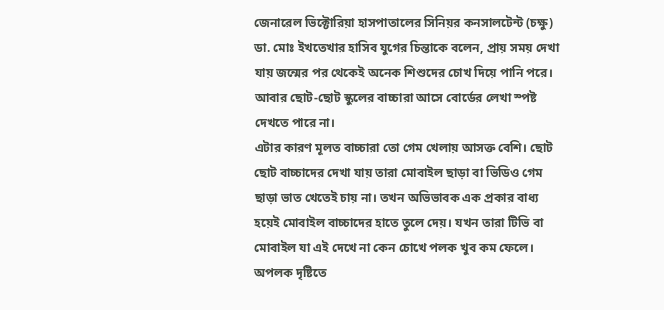জেনারেল ভিক্টোরিয়া হাসপাতালের সিনিয়র কনসালটেন্ট (চক্ষু) ডা. মোঃ ইখতেখার হাসিব যুগের চিন্তাকে বলেন, প্রায় সময় দেখা যায় জন্মের পর থেকেই অনেক শিশুদের চোখ দিয়ে পানি পরে। আবার ছোট-ছোট স্কুলের বাচ্চারা আসে বোর্ডের লেখা স্পষ্ট দেখতে পারে না।
এটার কারণ মূলত বাচ্চারা তো গেম খেলায় আসক্ত বেশি। ছোট ছোট বাচ্চাদের দেখা যায় তারা মোবাইল ছাড়া বা ভিডিও গেম ছাড়া ভাত খেতেই চায় না। তখন অভিভাবক এক প্রকার বাধ্য হয়েই মোবাইল বাচ্চাদের হাতে তুলে দেয়। যখন তারা টিভি বা মোবাইল যা এই দেখে না কেন চোখে পলক খুব কম ফেলে। অপলক দৃষ্টিতে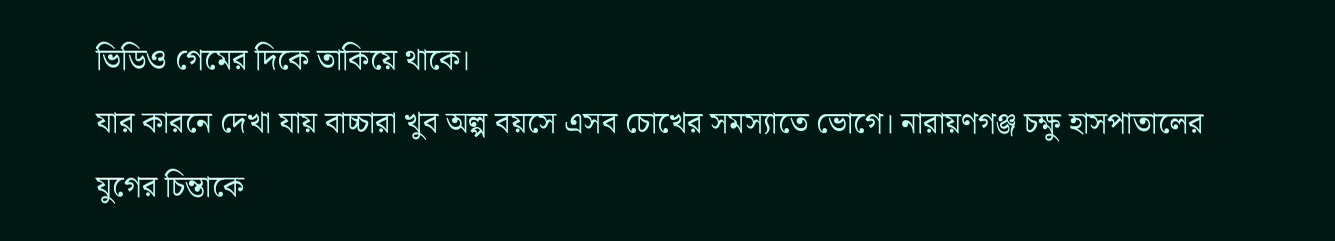ভিডিও গেমের দিকে তাকিয়ে থাকে।
যার কারনে দেখা যায় বাচ্চারা খুব অল্প বয়সে এসব চোখের সমস্যাতে ভোগে। নারায়ণগঞ্জ চক্ষু হাসপাতালের যুগের চিন্তাকে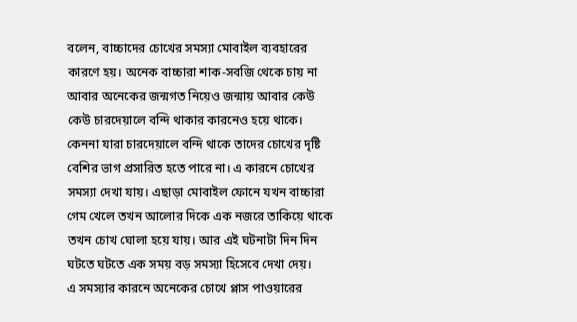বলেন, বাচ্চাদের চোখের সমস্যা মোবাইল ব্যবহারের কারণে হয়। অনেক বাচ্চারা শাক-সবজি থেকে চায় না আবার অনেকের জন্মগত নিয়েও জন্মায় আবার কেউ কেউ চারদেয়ালে বন্দি থাকার কারনেও হয়ে থাকে।
কেননা যারা চারদেয়ালে বন্দি থাকে তাদের চোখের দৃষ্টি বেশির ভাগ প্রসারিত হতে পারে না। এ কারনে চোখের সমস্যা দেখা যায়। এছাড়া মোবাইল ফোনে যখন বাচ্চারা গেম খেলে তখন আলোর দিকে এক নজরে তাকিয়ে থাকে তখন চোখ ঘোলা হয়ে যায়। আর এই ঘটনাটা দিন দিন ঘটতে ঘটতে এক সময় বড় সমস্যা হিসেবে দেখা দেয়।
এ সমস্যার কারনে অনেকের চোখে প্লাস পাওয়ারের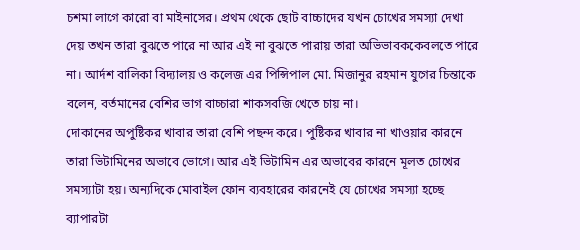চশমা লাগে কারো বা মাইনাসের। প্রথম থেকে ছোট বাচ্চাদের যখন চোখের সমস্যা দেখা দেয় তখন তারা বুঝতে পারে না আর এই না বুঝতে পারায় তারা অভিভাবককেবলতে পারে না। আর্দশ বালিকা বিদ্যালয় ও কলেজ এর পিন্সিপাল মো. মিজানুর রহমান যুগের চিন্তাকে বলেন, বর্তমানের বেশির ভাগ বাচ্চারা শাকসবজি খেতে চায় না।
দোকানের অপুষ্টিকর খাবার তারা বেশি পছন্দ করে। পুষ্টিকর খাবার না খাওয়ার কারনে তারা ভিটামিনের অভাবে ভোগে। আর এই ভিটামিন এর অভাবের কারনে মূলত চোখের সমস্যাটা হয়। অন্যদিকে মোবাইল ফোন ব্যবহারের কারনেই যে চোখের সমস্যা হচ্ছে ব্যাপারটা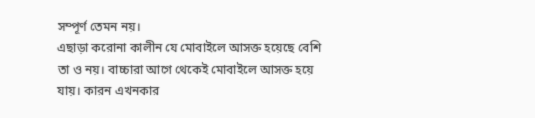সম্পূর্ণ তেমন নয়।
এছাড়া করোনা কালীন যে মোবাইলে আসক্ত হয়েছে বেশি তা ও নয়। বাচ্চারা আগে থেকেই মোবাইলে আসক্ত হয়ে যায়। কারন এখনকার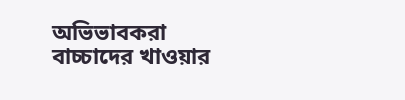অভিভাবকরা বাচ্চাদের খাওয়ার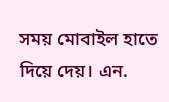সময় মোবাইল হাতে দিয়ে দেয়। এন.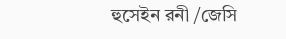হুসেইন রনী /জেসি